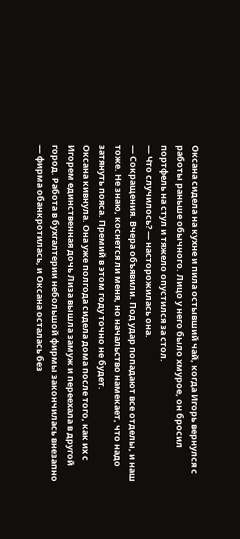Оксана сидела на кухне и пила остывший чай, когда Игорь вернулся с работы раньше обычного. Лицо у него было хмурое, он бросил портфель на стул и тяжело опустился за стол.
— Что случилось? — насторожилась она.
— Сокращения. Вчера объявили. Под удар попадают все отделы, и наш тоже. Не знаю, коснется ли меня, но начальство намекает, что надо затянуть пояса. Премий в этом году точно не будет.
Оксана кивнула. Она уже полгода сидела дома после того, как их с Игорем единственная дочь Лиза вышла замуж и переехала в другой город. Работа в бухгалтерии небольшой фирмы закончилась внезапно — фирма обанкротилась, и Оксана осталась без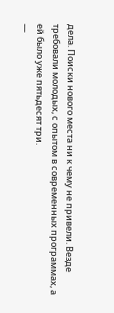дела. Поиски нового места ни к чему не привели. Везде требовали молодых, с опытом в современных программах, а ей было уже пятьдесят три.
—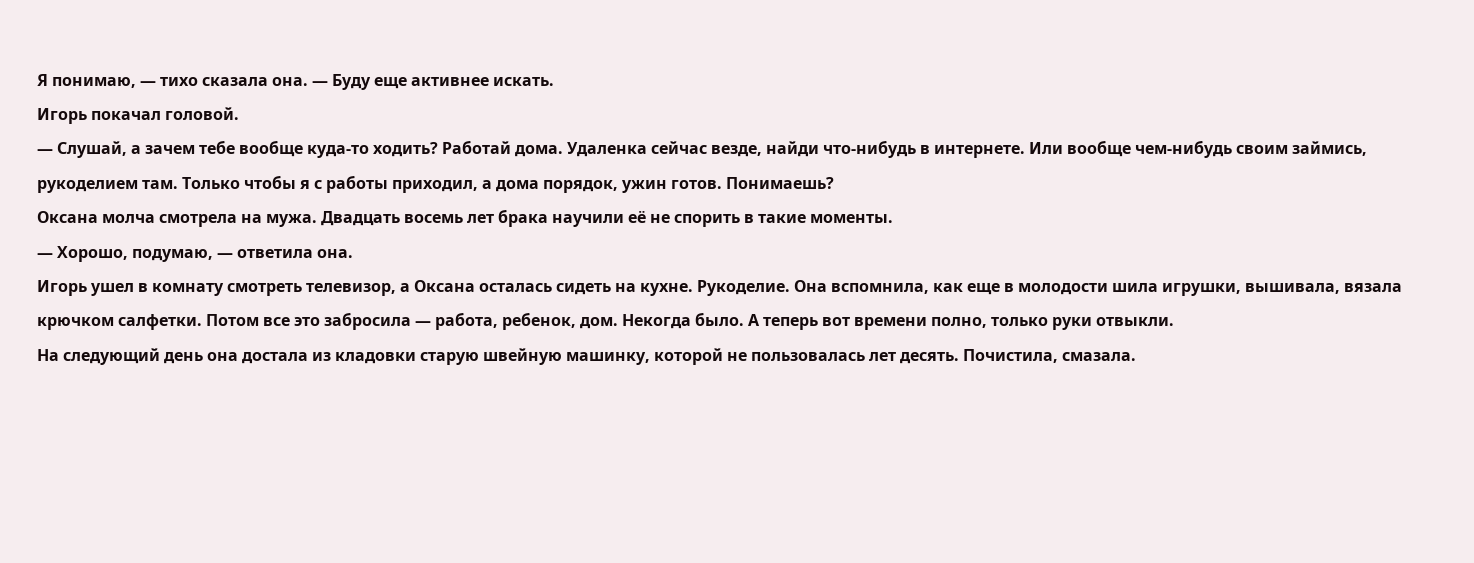Я понимаю, — тихо сказала она. — Буду еще активнее искать.
Игорь покачал головой.
— Слушай, а зачем тебе вообще куда-то ходить? Работай дома. Удаленка сейчас везде, найди что-нибудь в интернете. Или вообще чем-нибудь своим займись, рукоделием там. Только чтобы я с работы приходил, а дома порядок, ужин готов. Понимаешь?
Оксана молча смотрела на мужа. Двадцать восемь лет брака научили её не спорить в такие моменты.
— Хорошо, подумаю, — ответила она.
Игорь ушел в комнату смотреть телевизор, а Оксана осталась сидеть на кухне. Рукоделие. Она вспомнила, как еще в молодости шила игрушки, вышивала, вязала крючком салфетки. Потом все это забросила — работа, ребенок, дом. Некогда было. А теперь вот времени полно, только руки отвыкли.
На следующий день она достала из кладовки старую швейную машинку, которой не пользовалась лет десять. Почистила, смазала.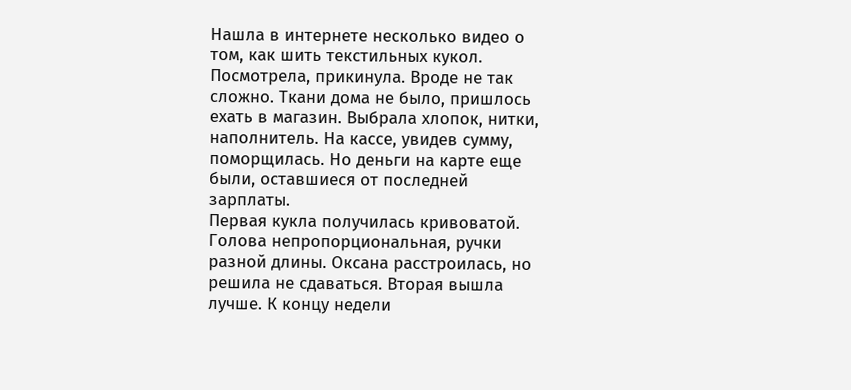Нашла в интернете несколько видео о том, как шить текстильных кукол. Посмотрела, прикинула. Вроде не так сложно. Ткани дома не было, пришлось ехать в магазин. Выбрала хлопок, нитки, наполнитель. На кассе, увидев сумму, поморщилась. Но деньги на карте еще были, оставшиеся от последней зарплаты.
Первая кукла получилась кривоватой. Голова непропорциональная, ручки разной длины. Оксана расстроилась, но решила не сдаваться. Вторая вышла лучше. К концу недели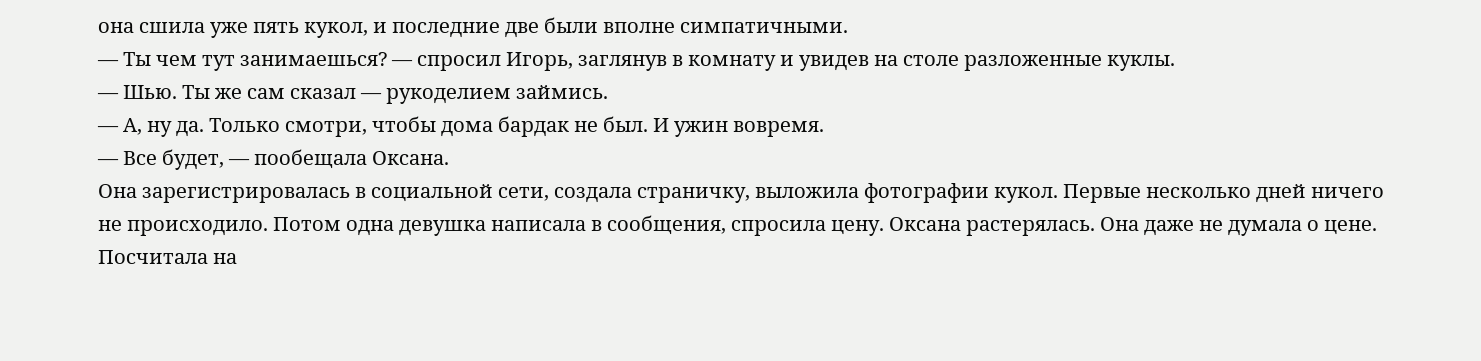она сшила уже пять кукол, и последние две были вполне симпатичными.
— Ты чем тут занимаешься? — спросил Игорь, заглянув в комнату и увидев на столе разложенные куклы.
— Шью. Ты же сам сказал — рукоделием займись.
— А, ну да. Только смотри, чтобы дома бардак не был. И ужин вовремя.
— Все будет, — пообещала Оксана.
Она зарегистрировалась в социальной сети, создала страничку, выложила фотографии кукол. Первые несколько дней ничего не происходило. Потом одна девушка написала в сообщения, спросила цену. Оксана растерялась. Она даже не думала о цене. Посчитала на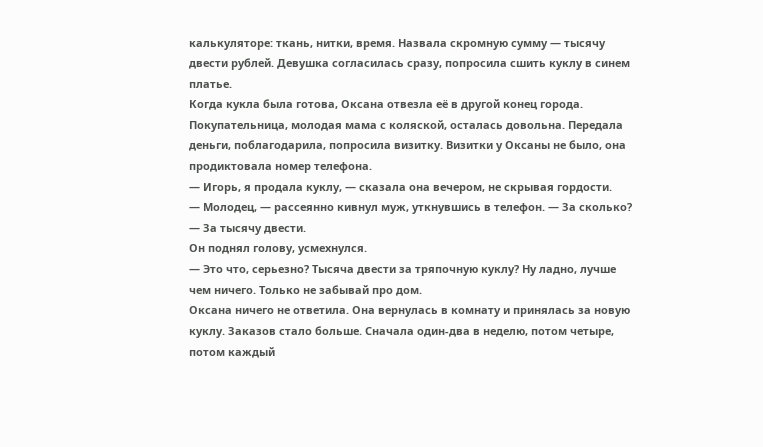калькуляторе: ткань, нитки, время. Назвала скромную сумму — тысячу двести рублей. Девушка согласилась сразу, попросила сшить куклу в синем платье.
Когда кукла была готова, Оксана отвезла её в другой конец города. Покупательница, молодая мама с коляской, осталась довольна. Передала деньги, поблагодарила, попросила визитку. Визитки у Оксаны не было, она продиктовала номер телефона.
— Игорь, я продала куклу, — сказала она вечером, не скрывая гордости.
— Молодец, — рассеянно кивнул муж, уткнувшись в телефон. — За сколько?
— За тысячу двести.
Он поднял голову, усмехнулся.
— Это что, серьезно? Тысяча двести за тряпочную куклу? Ну ладно, лучше чем ничего. Только не забывай про дом.
Оксана ничего не ответила. Она вернулась в комнату и принялась за новую куклу. Заказов стало больше. Сначала один-два в неделю, потом четыре, потом каждый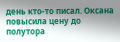день кто-то писал. Оксана повысила цену до полутора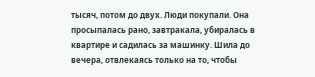тысяч, потом до двух. Люди покупали. Она просыпалась рано, завтракала, убиралась в квартире и садилась за машинку. Шила до вечера, отвлекаясь только на то, чтобы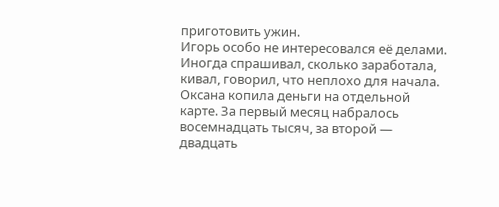приготовить ужин.
Игорь особо не интересовался её делами. Иногда спрашивал, сколько заработала, кивал, говорил, что неплохо для начала. Оксана копила деньги на отдельной карте. За первый месяц набралось восемнадцать тысяч, за второй — двадцать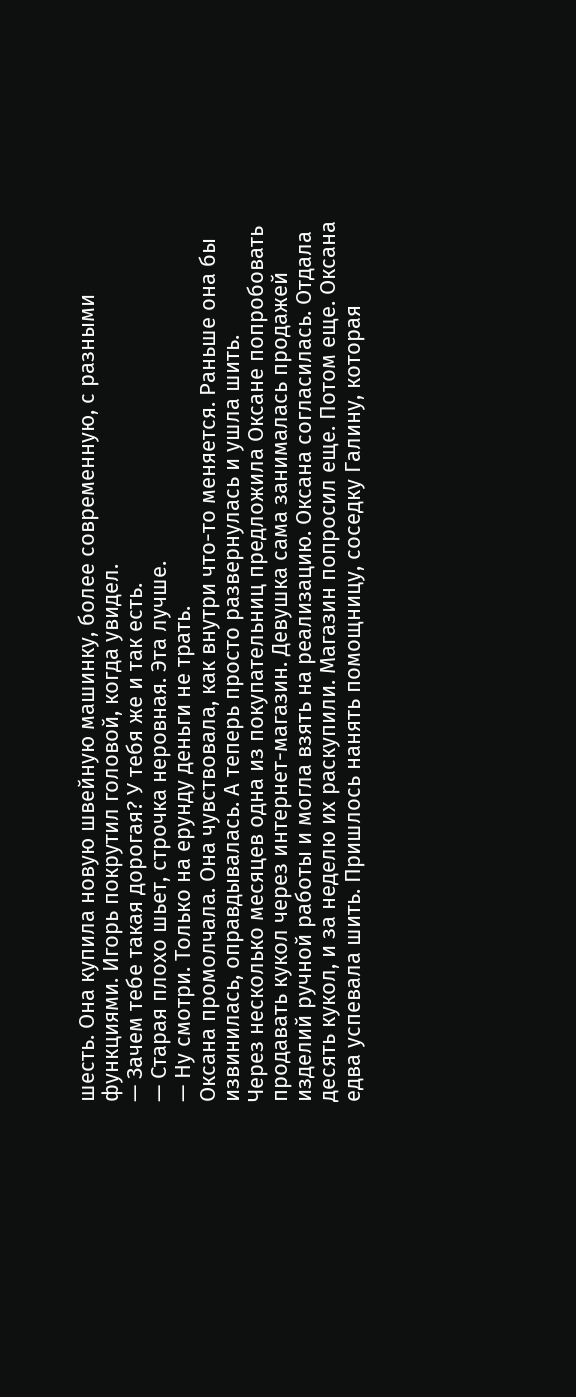шесть. Она купила новую швейную машинку, более современную, с разными функциями. Игорь покрутил головой, когда увидел.
— Зачем тебе такая дорогая? У тебя же и так есть.
— Старая плохо шьет, строчка неровная. Эта лучше.
— Ну смотри. Только на ерунду деньги не трать.
Оксана промолчала. Она чувствовала, как внутри что-то меняется. Раньше она бы извинилась, оправдывалась. А теперь просто развернулась и ушла шить.
Через несколько месяцев одна из покупательниц предложила Оксане попробовать продавать кукол через интернет-магазин. Девушка сама занималась продажей изделий ручной работы и могла взять на реализацию. Оксана согласилась. Отдала десять кукол, и за неделю их раскупили. Магазин попросил еще. Потом еще. Оксана едва успевала шить. Пришлось нанять помощницу, соседку Галину, которая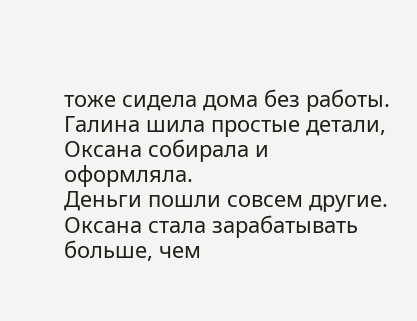тоже сидела дома без работы. Галина шила простые детали, Оксана собирала и оформляла.
Деньги пошли совсем другие. Оксана стала зарабатывать больше, чем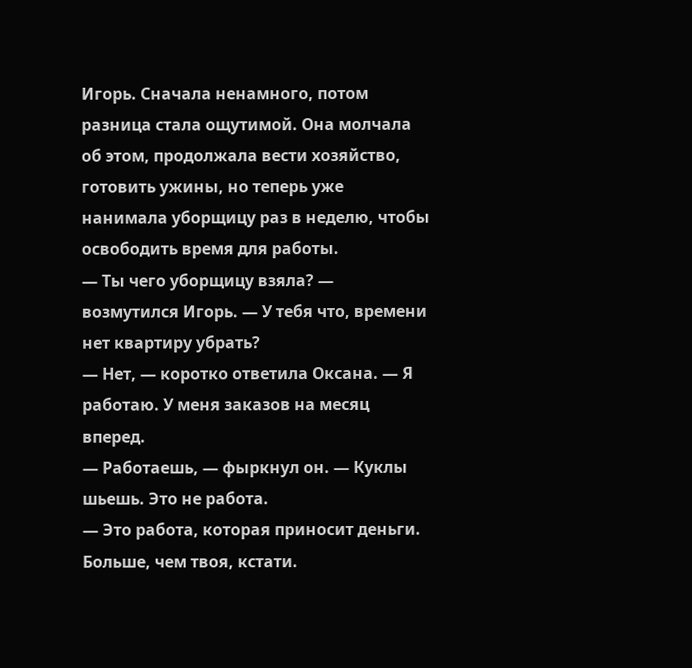Игорь. Сначала ненамного, потом разница стала ощутимой. Она молчала об этом, продолжала вести хозяйство, готовить ужины, но теперь уже нанимала уборщицу раз в неделю, чтобы освободить время для работы.
— Ты чего уборщицу взяла? — возмутился Игорь. — У тебя что, времени нет квартиру убрать?
— Нет, — коротко ответила Оксана. — Я работаю. У меня заказов на месяц вперед.
— Работаешь, — фыркнул он. — Куклы шьешь. Это не работа.
— Это работа, которая приносит деньги. Больше, чем твоя, кстати.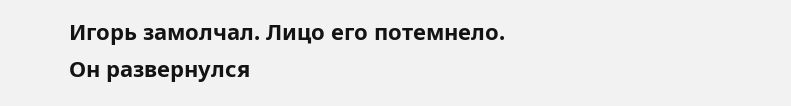Игорь замолчал. Лицо его потемнело. Он развернулся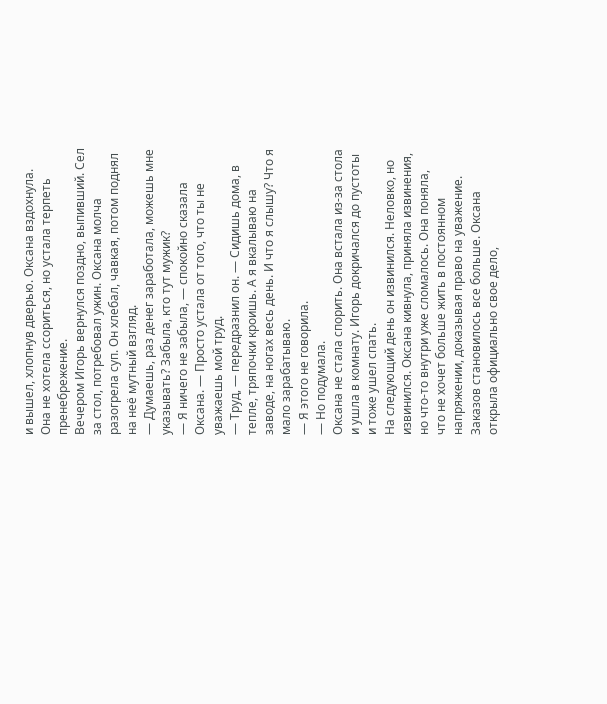и вышел, хлопнув дверью. Оксана вздохнула. Она не хотела ссориться, но устала терпеть пренебрежение.
Вечером Игорь вернулся поздно, выпивший. Сел за стол, потребовал ужин. Оксана молча разогрела суп. Он хлебал, чавкая, потом поднял на неё мутный взгляд.
— Думаешь, раз денег заработала, можешь мне указывать? Забыла, кто тут мужик?
— Я ничего не забыла, — спокойно сказала Оксана. — Просто устала от того, что ты не уважаешь мой труд.
— Труд, — передразнил он. — Сидишь дома, в тепле, тряпочки кроишь. А я вкалываю на заводе, на ногах весь день. И что я слышу? Что я мало зарабатываю.
— Я этого не говорила.
— Но подумала.
Оксана не стала спорить. Она встала из-за стола и ушла в комнату. Игорь докричался до пустоты и тоже ушел спать.
На следующий день он извинился. Неловко, но извинился. Оксана кивнула, приняла извинения, но что-то внутри уже сломалось. Она поняла, что не хочет больше жить в постоянном напряжении, доказывая право на уважение.
Заказов становилось все больше. Оксана открыла официально свое дело,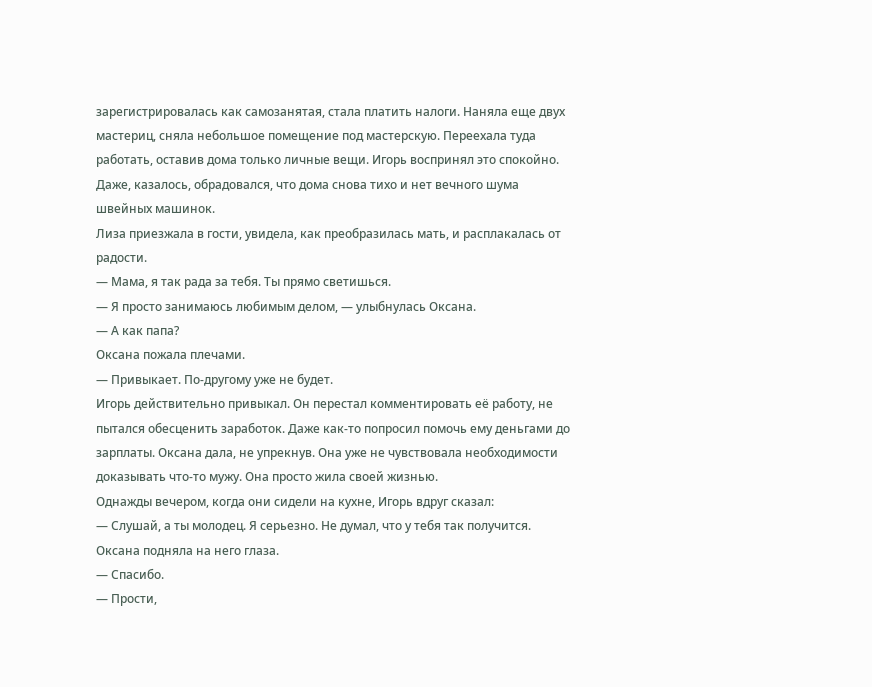зарегистрировалась как самозанятая, стала платить налоги. Наняла еще двух мастериц, сняла небольшое помещение под мастерскую. Переехала туда работать, оставив дома только личные вещи. Игорь воспринял это спокойно. Даже, казалось, обрадовался, что дома снова тихо и нет вечного шума швейных машинок.
Лиза приезжала в гости, увидела, как преобразилась мать, и расплакалась от радости.
— Мама, я так рада за тебя. Ты прямо светишься.
— Я просто занимаюсь любимым делом, — улыбнулась Оксана.
— А как папа?
Оксана пожала плечами.
— Привыкает. По-другому уже не будет.
Игорь действительно привыкал. Он перестал комментировать её работу, не пытался обесценить заработок. Даже как-то попросил помочь ему деньгами до зарплаты. Оксана дала, не упрекнув. Она уже не чувствовала необходимости доказывать что-то мужу. Она просто жила своей жизнью.
Однажды вечером, когда они сидели на кухне, Игорь вдруг сказал:
— Слушай, а ты молодец. Я серьезно. Не думал, что у тебя так получится.
Оксана подняла на него глаза.
— Спасибо.
— Прости,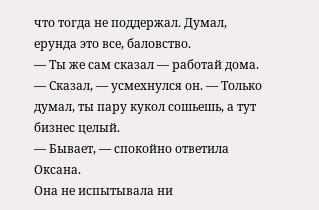что тогда не поддержал. Думал, ерунда это все, баловство.
— Ты же сам сказал — работай дома.
— Сказал, — усмехнулся он. — Только думал, ты пару кукол сошьешь, а тут бизнес целый.
— Бывает, — спокойно ответила Оксана.
Она не испытывала ни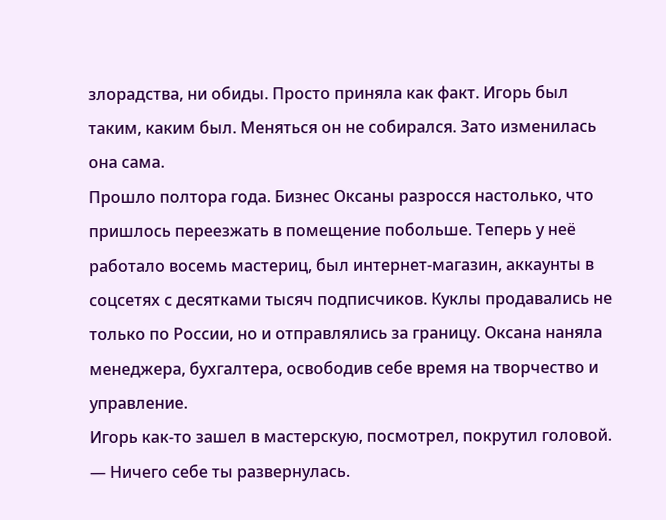злорадства, ни обиды. Просто приняла как факт. Игорь был таким, каким был. Меняться он не собирался. Зато изменилась она сама.
Прошло полтора года. Бизнес Оксаны разросся настолько, что пришлось переезжать в помещение побольше. Теперь у неё работало восемь мастериц, был интернет-магазин, аккаунты в соцсетях с десятками тысяч подписчиков. Куклы продавались не только по России, но и отправлялись за границу. Оксана наняла менеджера, бухгалтера, освободив себе время на творчество и управление.
Игорь как-то зашел в мастерскую, посмотрел, покрутил головой.
— Ничего себе ты развернулась.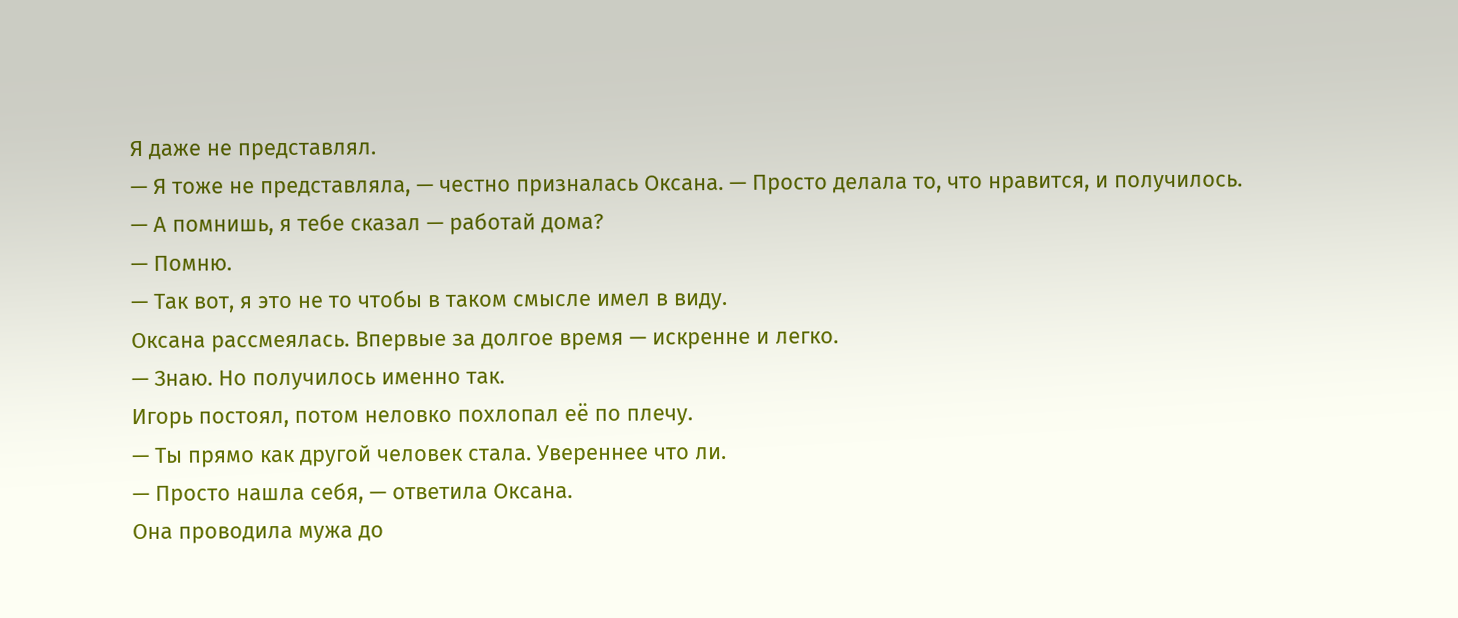Я даже не представлял.
— Я тоже не представляла, — честно призналась Оксана. — Просто делала то, что нравится, и получилось.
— А помнишь, я тебе сказал — работай дома?
— Помню.
— Так вот, я это не то чтобы в таком смысле имел в виду.
Оксана рассмеялась. Впервые за долгое время — искренне и легко.
— Знаю. Но получилось именно так.
Игорь постоял, потом неловко похлопал её по плечу.
— Ты прямо как другой человек стала. Увереннее что ли.
— Просто нашла себя, — ответила Оксана.
Она проводила мужа до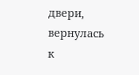двери, вернулась к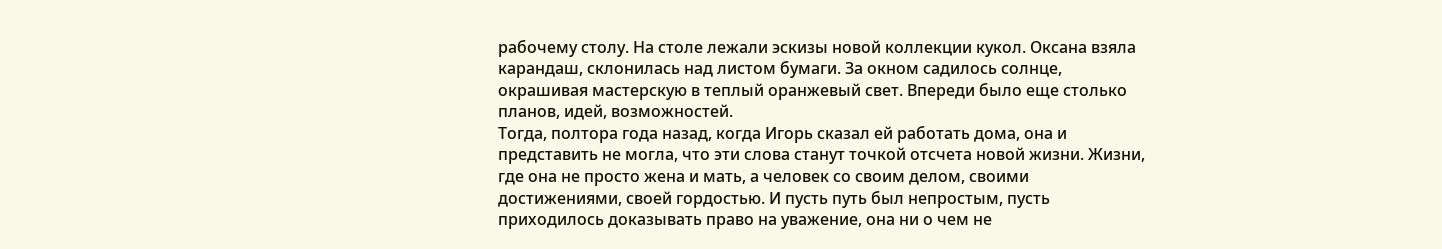рабочему столу. На столе лежали эскизы новой коллекции кукол. Оксана взяла карандаш, склонилась над листом бумаги. За окном садилось солнце, окрашивая мастерскую в теплый оранжевый свет. Впереди было еще столько планов, идей, возможностей.
Тогда, полтора года назад, когда Игорь сказал ей работать дома, она и представить не могла, что эти слова станут точкой отсчета новой жизни. Жизни, где она не просто жена и мать, а человек со своим делом, своими достижениями, своей гордостью. И пусть путь был непростым, пусть приходилось доказывать право на уважение, она ни о чем не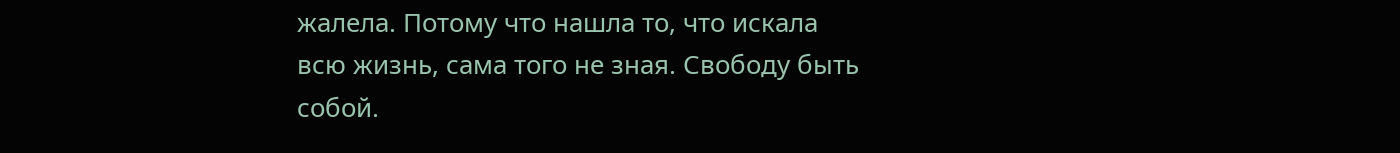жалела. Потому что нашла то, что искала всю жизнь, сама того не зная. Свободу быть собой.